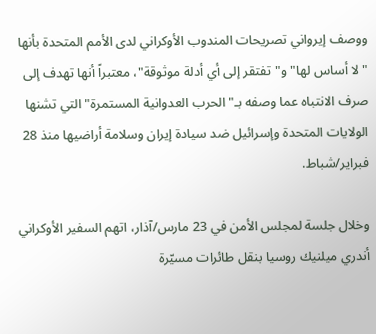ووصف إيرواني تصريحات المندوب الأوكراني لدى الأمم المتحدة بأنها "لا أساس لها" و"تفتقر إلى أي أدلة موثوقة"، معتبراً أنها تهدف إلى صرف الانتباه عما وصفه بـ"الحرب العدوانية المستمرة" التي تشنها الولايات المتحدة وإسرائيل ضد سيادة إيران وسلامة أراضيها منذ 28 فبراير/شباط.

وخلال جلسة لمجلس الأمن في 23 مارس/آذار، اتهم السفير الأوكراني أندري ميلنيك روسيا بنقل طائرات مسيّرة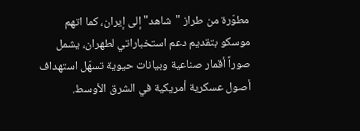مطوّرة من طراز "شاهد" إلى إيران، كما اتهم موسكو بتقديم دعم استخباراتي لطهران، يشمل صوراً أقمار صناعية وبيانات حيوية تسهّل استهداف أصول عسكرية أمريكية في الشرق الأوسط.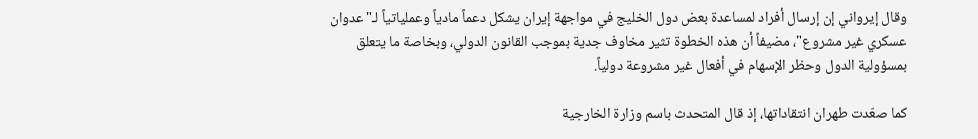وقال إيرواني إن إرسال أفراد لمساعدة بعض دول الخليج في مواجهة إيران يشكل دعماً مادياً وعملياتياً لـ"عدوان عسكري غير مشروع"، مضيفاً أن هذه الخطوة تثير مخاوف جدية بموجب القانون الدولي، وبخاصة ما يتعلق بمسؤولية الدول وحظر الإسهام في أفعال غير مشروعة دولياً.

كما صعّدت طهران انتقاداتها، إذ قال المتحدث باسم وزارة الخارجية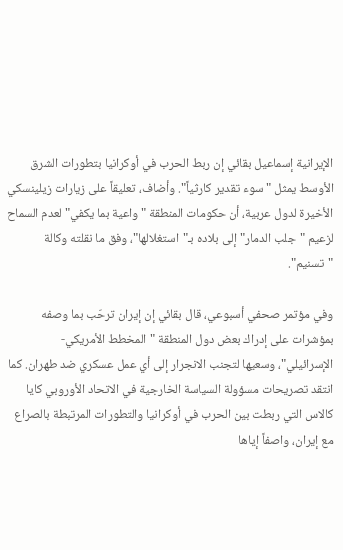الإيرانية إسماعيل بقائي إن ربط الحرب في أوكرانيا بتطورات الشرق الأوسط يمثل "سوء تقدير كارثياً". وأضاف، تعليقاً على زيارات زيلينسكي الأخيرة لدول عربية، أن حكومات المنطقة "واعية بما يكفي" لعدم السماح لزعيم "جلب الدمار" إلى بلاده بـ"استغلالها"، وفق ما نقلته وكالة "تسنيم".

وفي مؤتمر صحفي أسبوعي، قال بقائي إن إيران ترحّب بما وصفه بمؤشرات على إدراك بعض دول المنطقة "المخطط الأمريكي-الإسرائيلي"، وسعيها لتجنب الانجرار إلى أي عمل عسكري ضد طهران. كما انتقد تصريحات مسؤولة السياسة الخارجية في الاتحاد الأوروبي كايا كالاس التي ربطت بين الحرب في أوكرانيا والتطورات المرتبطة بالصراع مع إيران، واصفاً إياها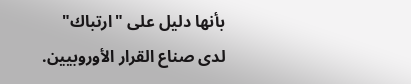بأنها دليل على "ارتباك" لدى صناع القرار الأوروبيين.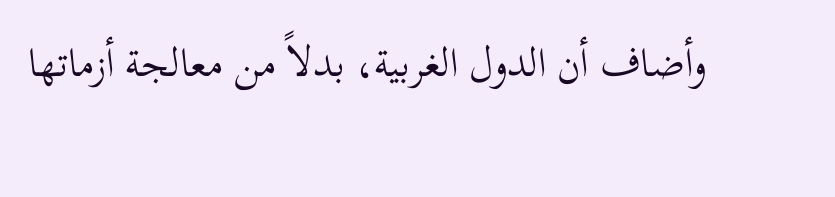وأضاف أن الدول الغربية، بدلاً من معالجة أزماتها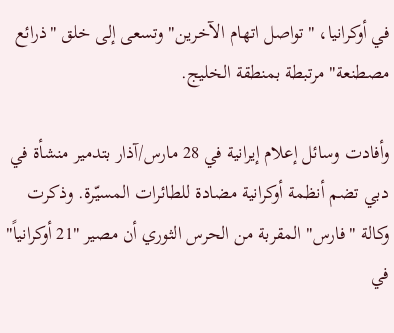في أوكرانيا، "تواصل اتهام الآخرين" وتسعى إلى خلق "ذرائع مصطنعة" مرتبطة بمنطقة الخليج.

وأفادت وسائل إعلام إيرانية في 28 مارس/آذار بتدمير منشأة في دبي تضم أنظمة أوكرانية مضادة للطائرات المسيّرة. وذكرت وكالة "فارس" المقربة من الحرس الثوري أن مصير "21 أوكرانياً" في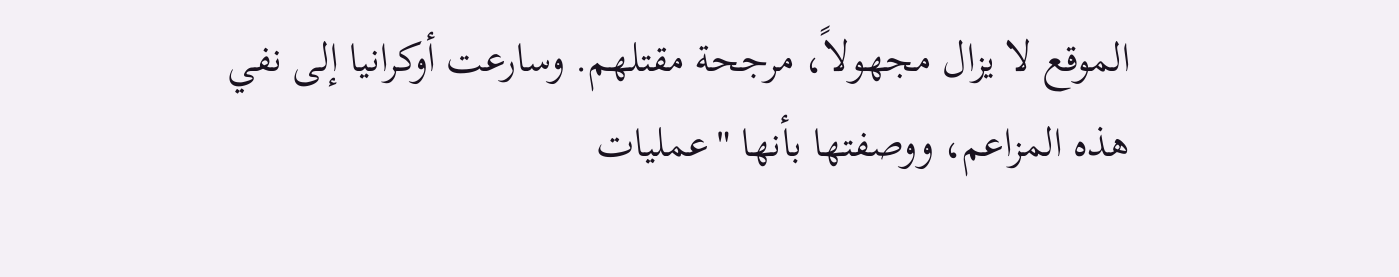الموقع لا يزال مجهولاً، مرجحة مقتلهم. وسارعت أوكرانيا إلى نفي هذه المزاعم، ووصفتها بأنها "عمليات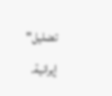تضليل" إيرانية.